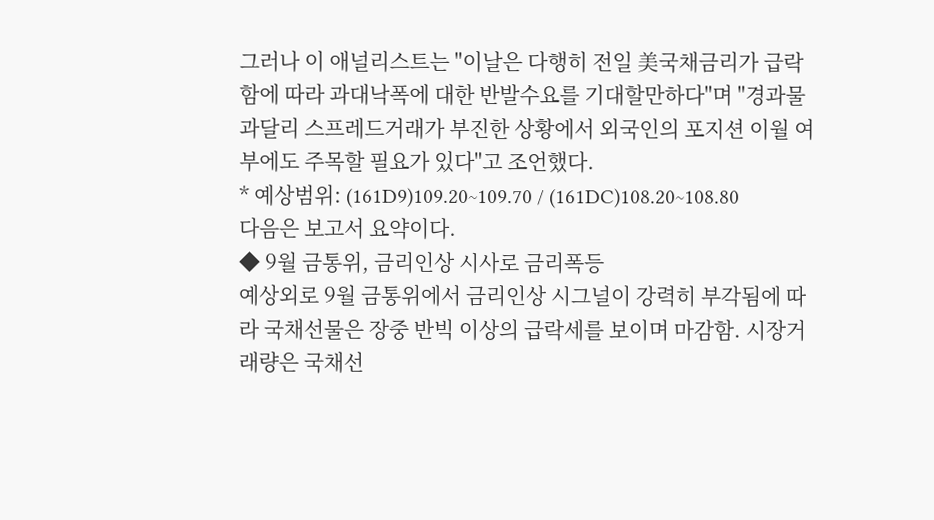그러나 이 애널리스트는 "이날은 다행히 전일 美국채금리가 급락함에 따라 과대낙폭에 대한 반발수요를 기대할만하다"며 "경과물과달리 스프레드거래가 부진한 상황에서 외국인의 포지션 이월 여부에도 주목할 필요가 있다"고 조언했다.
* 예상범위: (161D9)109.20~109.70 / (161DC)108.20~108.80
다음은 보고서 요약이다.
◆ 9월 금통위, 금리인상 시사로 금리폭등
예상외로 9월 금통위에서 금리인상 시그널이 강력히 부각됨에 따라 국채선물은 장중 반빅 이상의 급락세를 보이며 마감함. 시장거래량은 국채선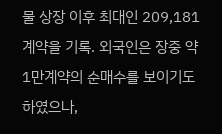물 상장 이후 최대인 209,181계약을 기록. 외국인은 장중 약 1만계약의 순매수를 보이기도 하였으나,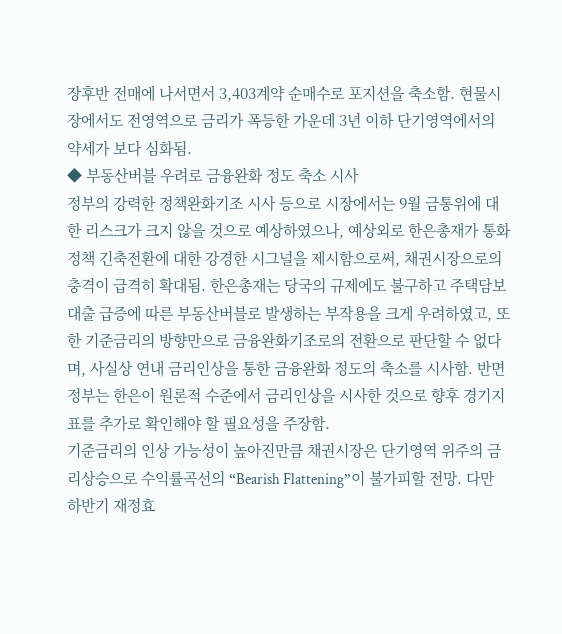장후반 전매에 나서면서 3,403계약 순매수로 포지션을 축소함. 현물시장에서도 전영역으로 금리가 폭등한 가운데 3년 이하 단기영역에서의 약세가 보다 심화됨.
◆ 부동산버블 우려로 금융완화 정도 축소 시사
정부의 강력한 정책완화기조 시사 등으로 시장에서는 9월 금통위에 대한 리스크가 크지 않을 것으로 예상하였으나, 예상외로 한은총재가 통화정책 긴축전환에 대한 강경한 시그널을 제시함으로써, 채권시장으로의 충격이 급격히 확대됨. 한은총재는 당국의 규제에도 불구하고 주택담보대출 급증에 따른 부동산버블로 발생하는 부작용을 크게 우려하였고, 또한 기준금리의 방향만으로 금융완화기조로의 전환으로 판단할 수 없다며, 사실상 연내 금리인상을 통한 금융완화 정도의 축소를 시사함. 반면 정부는 한은이 원론적 수준에서 금리인상을 시사한 것으로 향후 경기지표를 추가로 확인해야 할 필요성을 주장함.
기준금리의 인상 가능성이 높아진만큼 채권시장은 단기영역 위주의 금리상승으로 수익률곡선의 “Bearish Flattening”이 불가피할 전망. 다만 하반기 재정효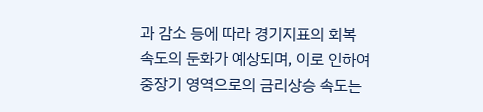과 감소 등에 따라 경기지표의 회복 속도의 둔화가 예상되며, 이로 인하여 중장기 영역으로의 금리상승 속도는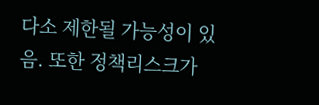다소 제한될 가능성이 있음. 또한 정책리스크가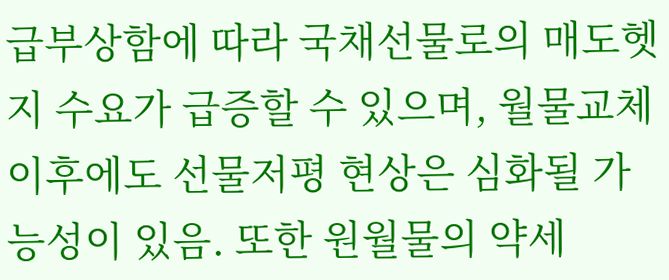급부상함에 따라 국채선물로의 매도헷지 수요가 급증할 수 있으며, 월물교체 이후에도 선물저평 현상은 심화될 가능성이 있음. 또한 원월물의 약세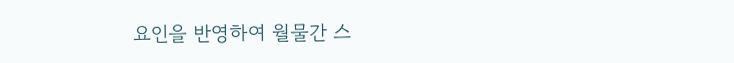요인을 반영하여 월물간 스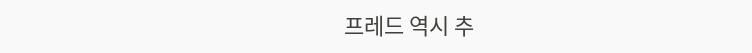프레드 역시 추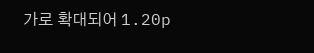가로 확대되어 1.20p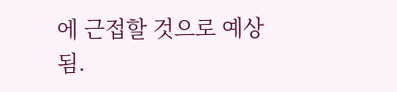에 근접할 것으로 예상됨.